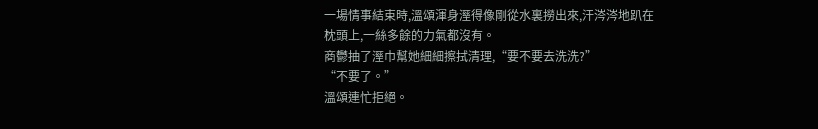一場情事結束時,溫頌渾身溼得像剛從水裏撈出來,汗涔涔地趴在枕頭上,一絲多餘的力氣都沒有。
商鬱抽了溼巾幫她細細擦拭清理,“要不要去洗洗?”
“不要了。”
溫頌連忙拒絕。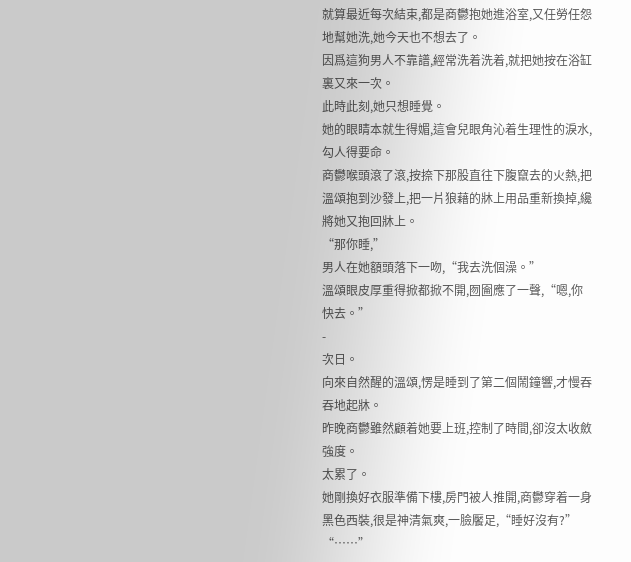就算最近每次結束,都是商鬱抱她進浴室,又任勞任怨地幫她洗,她今天也不想去了。
因爲這狗男人不靠譜,經常洗着洗着,就把她按在浴缸裏又來一次。
此時此刻,她只想睡覺。
她的眼睛本就生得媚,這會兒眼角沁着生理性的淚水,勾人得要命。
商鬱喉頭滾了滾,按捺下那股直往下腹竄去的火熱,把溫頌抱到沙發上,把一片狼藉的牀上用品重新換掉,纔將她又抱回牀上。
“那你睡,”
男人在她額頭落下一吻,“我去洗個澡。”
溫頌眼皮厚重得掀都掀不開,囫圇應了一聲,“嗯,你快去。”
-
次日。
向來自然醒的溫頌,愣是睡到了第二個鬧鐘響,才慢吞吞地起牀。
昨晚商鬱雖然顧着她要上班,控制了時間,卻沒太收斂強度。
太累了。
她剛換好衣服準備下樓,房門被人推開,商鬱穿着一身黑色西裝,很是神清氣爽,一臉饜足,“睡好沒有?”
“……”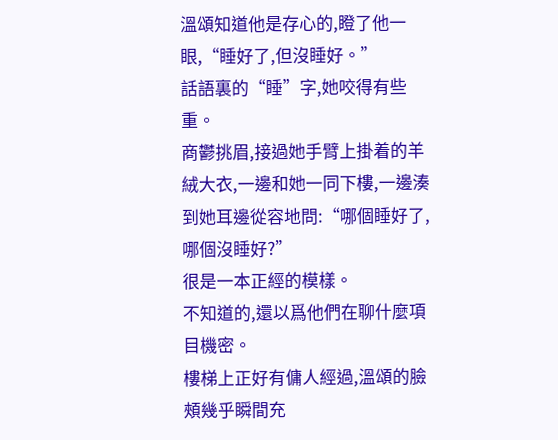溫頌知道他是存心的,瞪了他一眼,“睡好了,但沒睡好。”
話語裏的“睡”字,她咬得有些重。
商鬱挑眉,接過她手臂上掛着的羊絨大衣,一邊和她一同下樓,一邊湊到她耳邊從容地問:“哪個睡好了,哪個沒睡好?”
很是一本正經的模樣。
不知道的,還以爲他們在聊什麼項目機密。
樓梯上正好有傭人經過,溫頌的臉頰幾乎瞬間充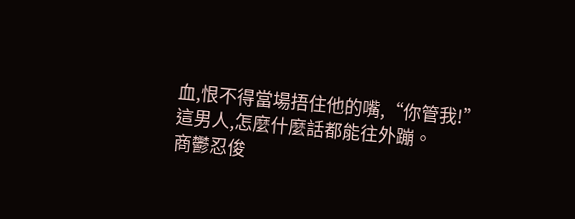血,恨不得當場捂住他的嘴,“你管我!”
這男人,怎麼什麼話都能往外蹦。
商鬱忍俊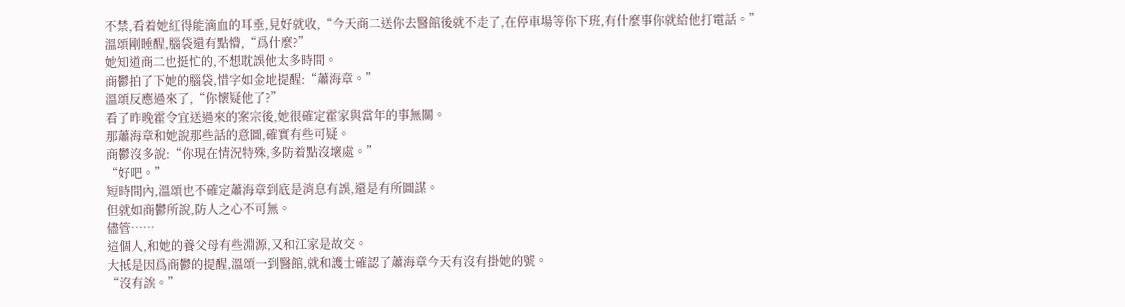不禁,看着她紅得能滴血的耳垂,見好就收,“今天商二送你去醫館後就不走了,在停車場等你下班,有什麼事你就給他打電話。”
溫頌剛睡醒,腦袋還有點懵,“爲什麼?”
她知道商二也挺忙的,不想耽誤他太多時間。
商鬱拍了下她的腦袋,惜字如金地提醒:“蕭海章。”
溫頌反應過來了,“你懷疑他了?”
看了昨晚霍令宜送過來的案宗後,她很確定霍家與當年的事無關。
那蕭海章和她說那些話的意圖,確實有些可疑。
商鬱沒多說:“你現在情況特殊,多防着點沒壞處。”
“好吧。”
短時間內,溫頌也不確定蕭海章到底是消息有誤,還是有所圖謀。
但就如商鬱所說,防人之心不可無。
儘管……
這個人,和她的養父母有些淵源,又和江家是故交。
大抵是因爲商鬱的提醒,溫頌一到醫館,就和護士確認了蕭海章今天有沒有掛她的號。
“沒有誒。”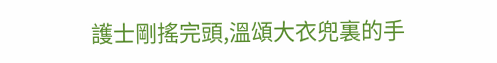護士剛搖完頭,溫頌大衣兜裏的手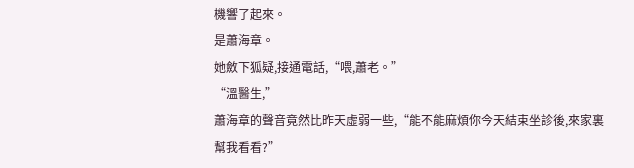機響了起來。
是蕭海章。
她斂下狐疑,接通電話,“喂,蕭老。”
“溫醫生,”
蕭海章的聲音竟然比昨天虛弱一些,“能不能麻煩你今天結束坐診後,來家裏幫我看看?”